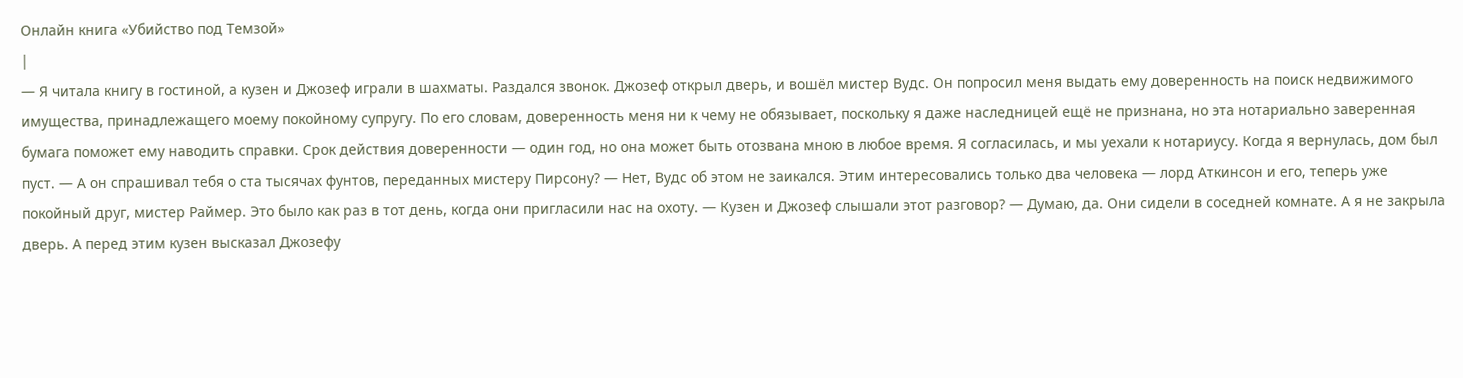Онлайн книга «Убийство под Темзой»
|
— Я читала книгу в гостиной, а кузен и Джозеф играли в шахматы. Раздался звонок. Джозеф открыл дверь, и вошёл мистер Вудс. Он попросил меня выдать ему доверенность на поиск недвижимого имущества, принадлежащего моему покойному супругу. По его словам, доверенность меня ни к чему не обязывает, поскольку я даже наследницей ещё не признана, но эта нотариально заверенная бумага поможет ему наводить справки. Срок действия доверенности — один год, но она может быть отозвана мною в любое время. Я согласилась, и мы уехали к нотариусу. Когда я вернулась, дом был пуст. — А он спрашивал тебя о ста тысячах фунтов, переданных мистеру Пирсону? — Нет, Вудс об этом не заикался. Этим интересовались только два человека — лорд Аткинсон и его, теперь уже покойный друг, мистер Раймер. Это было как раз в тот день, когда они пригласили нас на охоту. — Кузен и Джозеф слышали этот разговор? — Думаю, да. Они сидели в соседней комнате. А я не закрыла дверь. А перед этим кузен высказал Джозефу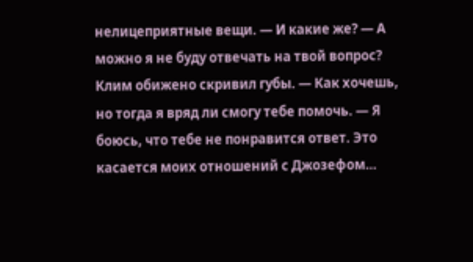нелицеприятные вещи. — И какие же? — А можно я не буду отвечать на твой вопрос? Клим обижено скривил губы. — Как хочешь, но тогда я вряд ли смогу тебе помочь. — Я боюсь, что тебе не понравится ответ. Это касается моих отношений с Джозефом…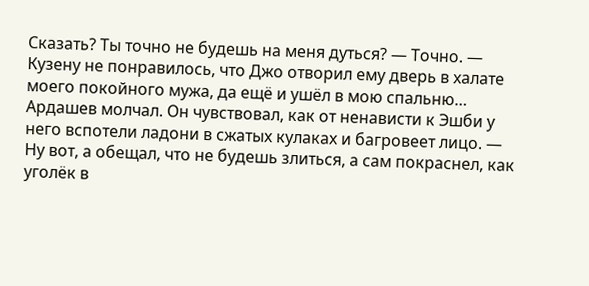Сказать? Ты точно не будешь на меня дуться? — Точно. — Кузену не понравилось, что Джо отворил ему дверь в халате моего покойного мужа, да ещё и ушёл в мою спальню… Ардашев молчал. Он чувствовал, как от ненависти к Эшби у него вспотели ладони в сжатых кулаках и багровеет лицо. — Ну вот, а обещал, что не будешь злиться, а сам покраснел, как уголёк в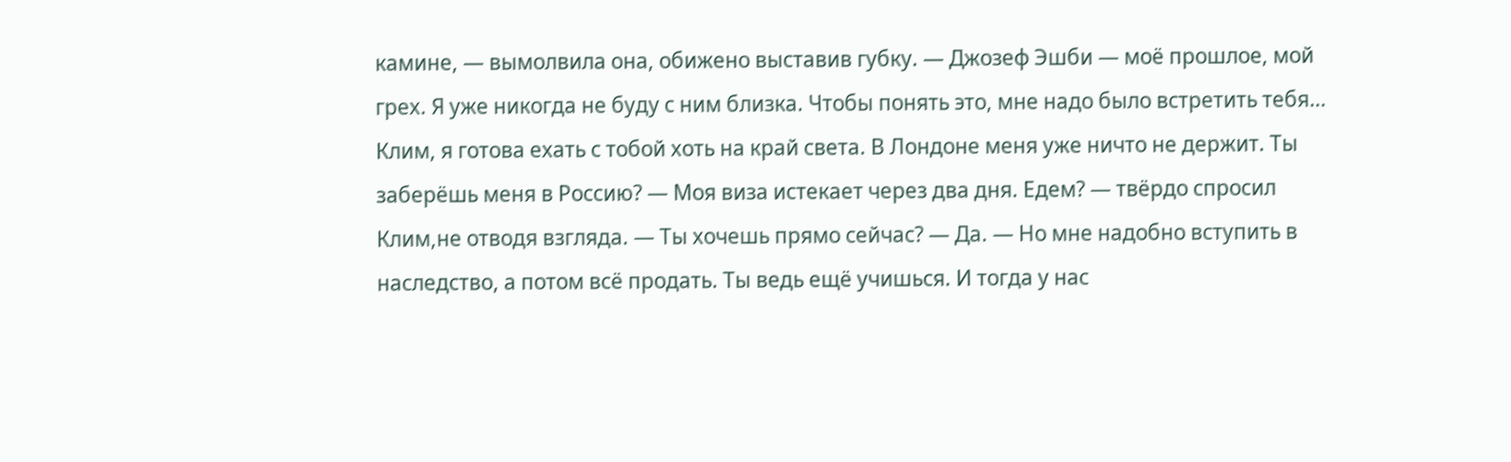камине, — вымолвила она, обижено выставив губку. — Джозеф Эшби — моё прошлое, мой грех. Я уже никогда не буду с ним близка. Чтобы понять это, мне надо было встретить тебя… Клим, я готова ехать с тобой хоть на край света. В Лондоне меня уже ничто не держит. Ты заберёшь меня в Россию? — Моя виза истекает через два дня. Едем? — твёрдо спросил Клим,не отводя взгляда. — Ты хочешь прямо сейчас? — Да. — Но мне надобно вступить в наследство, а потом всё продать. Ты ведь ещё учишься. И тогда у нас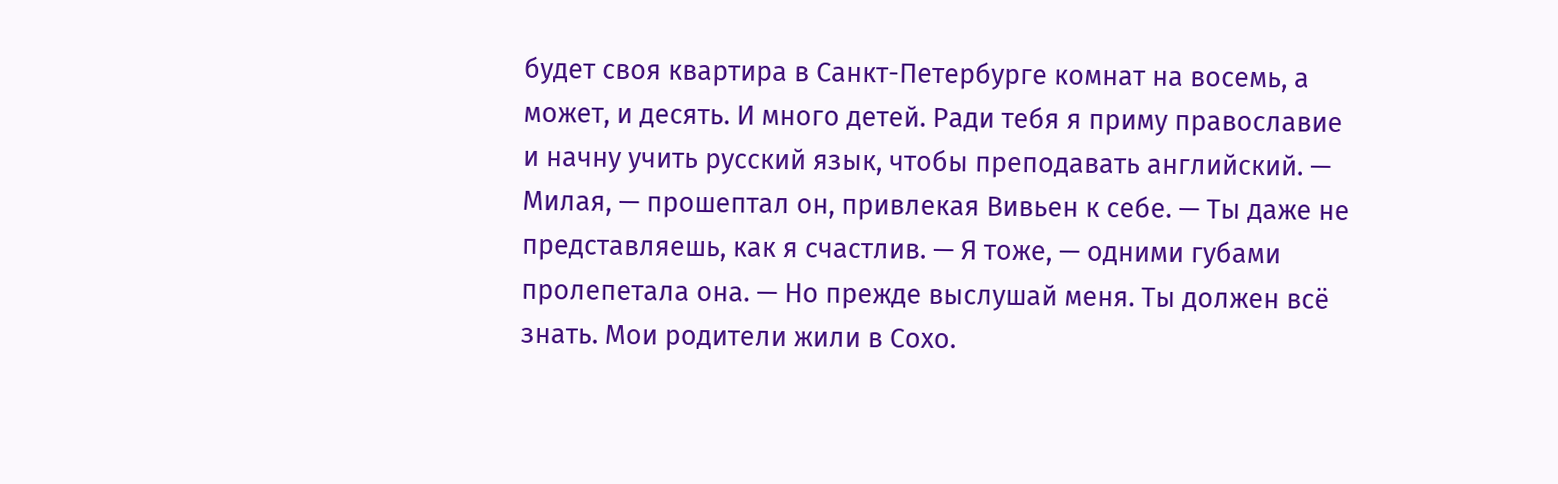будет своя квартира в Санкт-Петербурге комнат на восемь, а может, и десять. И много детей. Ради тебя я приму православие и начну учить русский язык, чтобы преподавать английский. — Милая, — прошептал он, привлекая Вивьен к себе. — Ты даже не представляешь, как я счастлив. — Я тоже, — одними губами пролепетала она. — Но прежде выслушай меня. Ты должен всё знать. Мои родители жили в Сохо.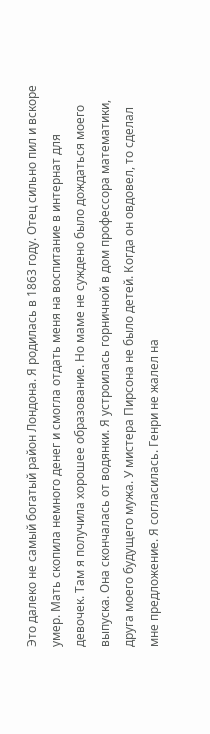Это далеко не самый богатый район Лондона. Я родилась в 1863 году. Отец сильно пил и вскоре умер. Мать скопила немного денег и смогла отдать меня на воспитание в интернат для девочек. Там я получила хорошее образование. Но маме не суждено было дождаться моего выпуска. Она скончалась от водянки. Я устроилась горничной в дом профессора математики, друга моего будущего мужа. У мистера Пирсона не было детей. Когда он овдовел, то сделал мне предложение. Я согласилась. Генри не жалел на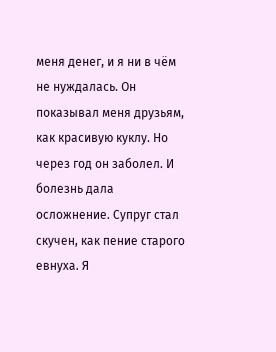меня денег, и я ни в чём не нуждалась. Он показывал меня друзьям, как красивую куклу. Но через год он заболел. И болезнь дала осложнение. Супруг стал скучен, как пение старого евнуха. Я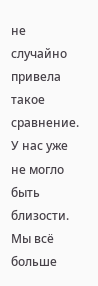не случайно привела такое сравнение. У нас уже не могло быть близости. Мы всё больше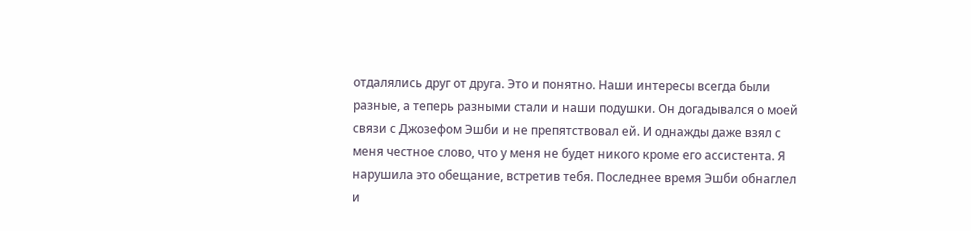отдалялись друг от друга. Это и понятно. Наши интересы всегда были разные, а теперь разными стали и наши подушки. Он догадывался о моей связи с Джозефом Эшби и не препятствовал ей. И однажды даже взял с меня честное слово, что у меня не будет никого кроме его ассистента. Я нарушила это обещание, встретив тебя. Последнее время Эшби обнаглел и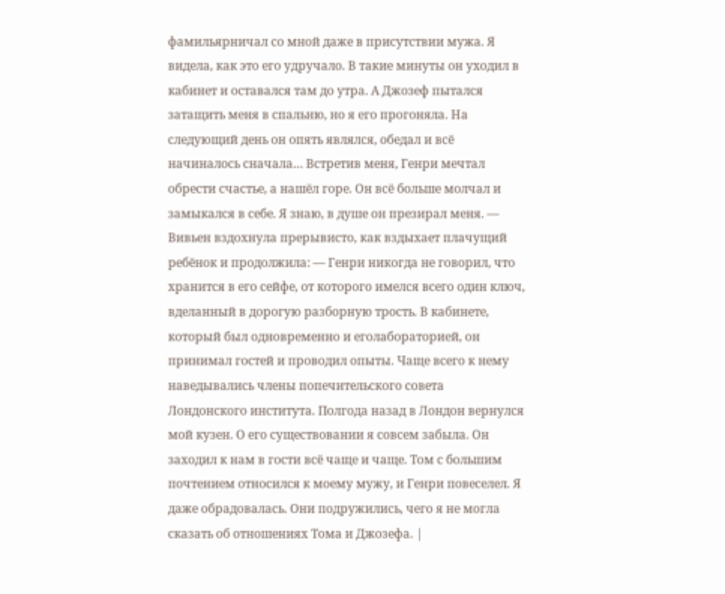фамильярничал со мной даже в присутствии мужа. Я видела, как это его удручало. В такие минуты он уходил в кабинет и оставался там до утра. А Джозеф пытался затащить меня в спальню, но я его прогоняла. На следующий день он опять являлся, обедал и всё начиналось сначала… Встретив меня, Генри мечтал обрести счастье, а нашёл горе. Он всё больше молчал и замыкался в себе. Я знаю, в душе он презирал меня. — Вивьен вздохнула прерывисто, как вздыхает плачущий ребёнок и продолжила: — Генри никогда не говорил, что хранится в его сейфе, от которого имелся всего один ключ, вделанный в дорогую разборную трость. В кабинете, который был одновременно и еголабораторией, он принимал гостей и проводил опыты. Чаще всего к нему наведывались члены попечительского совета Лондонского института. Полгода назад в Лондон вернулся мой кузен. О его существовании я совсем забыла. Он заходил к нам в гости всё чаще и чаще. Том с большим почтением относился к моему мужу, и Генри повеселел. Я даже обрадовалась. Они подружились, чего я не могла сказать об отношениях Тома и Джозефа. |